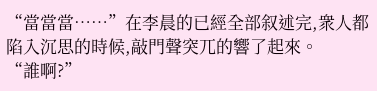“當當當……”在李晨的已經全部叙述完,衆人都陷入沉思的時候,敲門聲突兀的響了起來。
“誰啊?”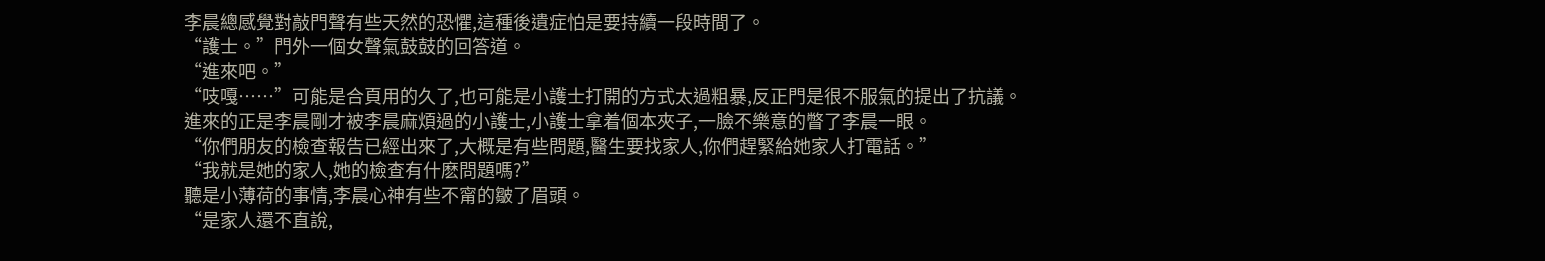李晨總感覺對敲門聲有些天然的恐懼,這種後遺症怕是要持續一段時間了。
“護士。”門外一個女聲氣鼓鼓的回答道。
“進來吧。”
“吱嘎……”可能是合頁用的久了,也可能是小護士打開的方式太過粗暴,反正門是很不服氣的提出了抗議。
進來的正是李晨剛才被李晨麻煩過的小護士,小護士拿着個本夾子,一臉不樂意的瞥了李晨一眼。
“你們朋友的檢查報告已經出來了,大概是有些問題,醫生要找家人,你們趕緊給她家人打電話。”
“我就是她的家人,她的檢查有什麽問題嗎?”
聽是小薄荷的事情,李晨心神有些不甯的皺了眉頭。
“是家人還不直說,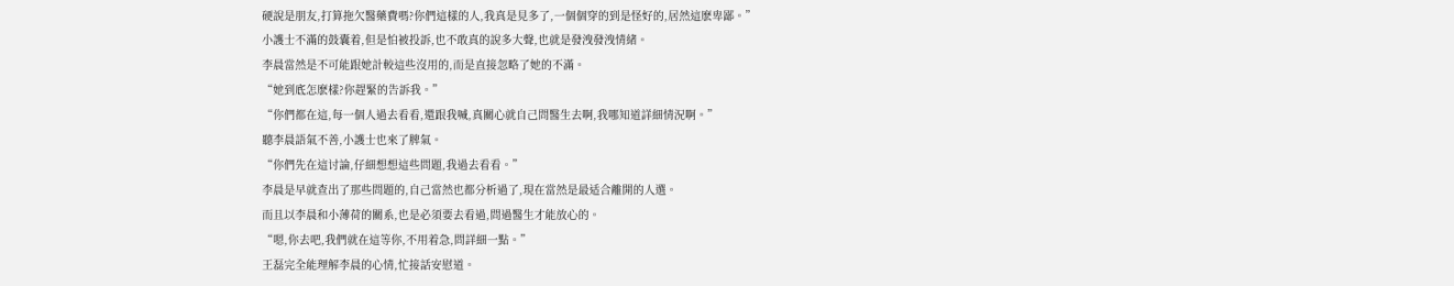硬說是朋友,打算拖欠醫藥費嗎?你們這樣的人,我真是見多了,一個個穿的到是怪好的,居然這麽卑鄙。”
小護士不滿的鼓囊着,但是怕被投訴,也不敢真的說多大聲,也就是發洩發洩情緒。
李晨當然是不可能跟她計較這些沒用的,而是直接忽略了她的不滿。
“她到底怎麽樣?你趕緊的告訴我。”
“你們都在這,每一個人過去看看,還跟我喊,真關心就自己問醫生去啊,我哪知道詳細情況啊。”
聽李晨語氣不善,小護士也來了脾氣。
“你們先在這讨論,仔細想想這些問題,我過去看看。”
李晨是早就查出了那些問題的,自己當然也都分析過了,現在當然是最适合離開的人選。
而且以李晨和小薄荷的關系,也是必須要去看過,問過醫生才能放心的。
“嗯,你去吧,我們就在這等你,不用着急,問詳細一點。”
王磊完全能理解李晨的心情,忙接話安慰道。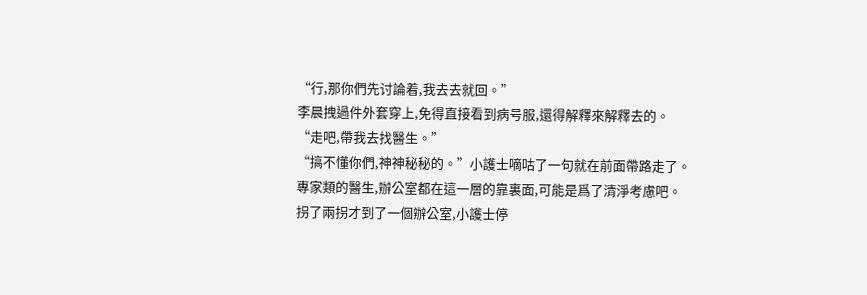“行,那你們先讨論着,我去去就回。”
李晨拽過件外套穿上,免得直接看到病号服,還得解釋來解釋去的。
“走吧,帶我去找醫生。”
“搞不懂你們,神神秘秘的。”小護士嘀咕了一句就在前面帶路走了。
專家類的醫生,辦公室都在這一層的靠裏面,可能是爲了清淨考慮吧。
拐了兩拐才到了一個辦公室,小護士停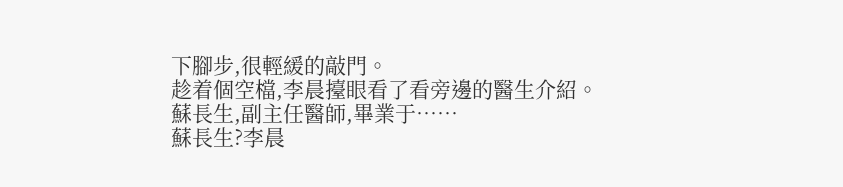下腳步,很輕緩的敲門。
趁着個空檔,李晨擡眼看了看旁邊的醫生介紹。
蘇長生,副主任醫師,畢業于……
蘇長生?李晨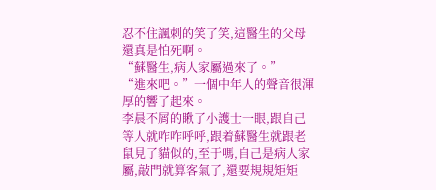忍不住諷刺的笑了笑,這醫生的父母還真是怕死啊。
“蘇醫生,病人家屬過來了。”
“進來吧。”一個中年人的聲音很渾厚的響了起來。
李晨不屑的瞅了小護士一眼,跟自己等人就咋咋呼呼,跟着蘇醫生就跟老鼠見了貓似的,至于嗎,自己是病人家屬,敲門就算客氣了,還要規規矩矩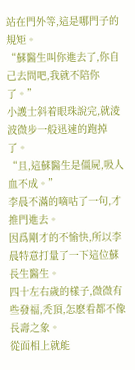站在門外等,這是哪門子的規矩。
“蘇醫生叫你進去了,你自己去問吧,我就不陪你了。”
小護士斜着眼珠說完,就淩波微步一般迅速的跑掉了。
“且,這蘇醫生是僵屍,吸人血不成。”
李晨不滿的嘀咕了一句,才推門進去。
因爲剛才的不愉快,所以李晨特意打量了一下這位蘇長生醫生。
四十左右歲的樣子,微微有些發福,秃頂,怎麽看都不像長壽之象。
從面相上就能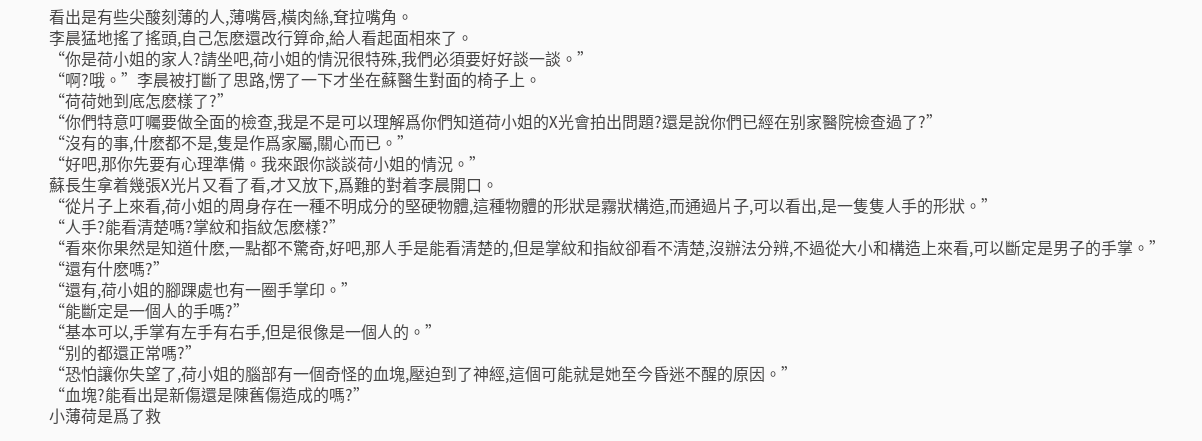看出是有些尖酸刻薄的人,薄嘴唇,橫肉絲,耷拉嘴角。
李晨猛地搖了搖頭,自己怎麽還改行算命,給人看起面相來了。
“你是荷小姐的家人?請坐吧,荷小姐的情況很特殊,我們必須要好好談一談。”
“啊?哦。”李晨被打斷了思路,愣了一下才坐在蘇醫生對面的椅子上。
“荷荷她到底怎麽樣了?”
“你們特意叮囑要做全面的檢查,我是不是可以理解爲你們知道荷小姐的X光會拍出問題?還是說你們已經在别家醫院檢查過了?”
“沒有的事,什麽都不是,隻是作爲家屬,關心而已。”
“好吧,那你先要有心理準備。我來跟你談談荷小姐的情況。”
蘇長生拿着幾張X光片又看了看,才又放下,爲難的對着李晨開口。
“從片子上來看,荷小姐的周身存在一種不明成分的堅硬物體,這種物體的形狀是霧狀構造,而通過片子,可以看出,是一隻隻人手的形狀。”
“人手?能看清楚嗎?掌紋和指紋怎麽樣?”
“看來你果然是知道什麽,一點都不驚奇,好吧,那人手是能看清楚的,但是掌紋和指紋卻看不清楚,沒辦法分辨,不過從大小和構造上來看,可以斷定是男子的手掌。”
“還有什麽嗎?”
“還有,荷小姐的腳踝處也有一圈手掌印。”
“能斷定是一個人的手嗎?”
“基本可以,手掌有左手有右手,但是很像是一個人的。”
“别的都還正常嗎?”
“恐怕讓你失望了,荷小姐的腦部有一個奇怪的血塊,壓迫到了神經,這個可能就是她至今昏迷不醒的原因。”
“血塊?能看出是新傷還是陳舊傷造成的嗎?”
小薄荷是爲了救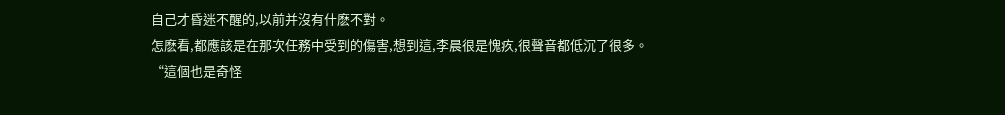自己才昏迷不醒的,以前并沒有什麽不對。
怎麽看,都應該是在那次任務中受到的傷害,想到這,李晨很是愧疚,很聲音都低沉了很多。
“這個也是奇怪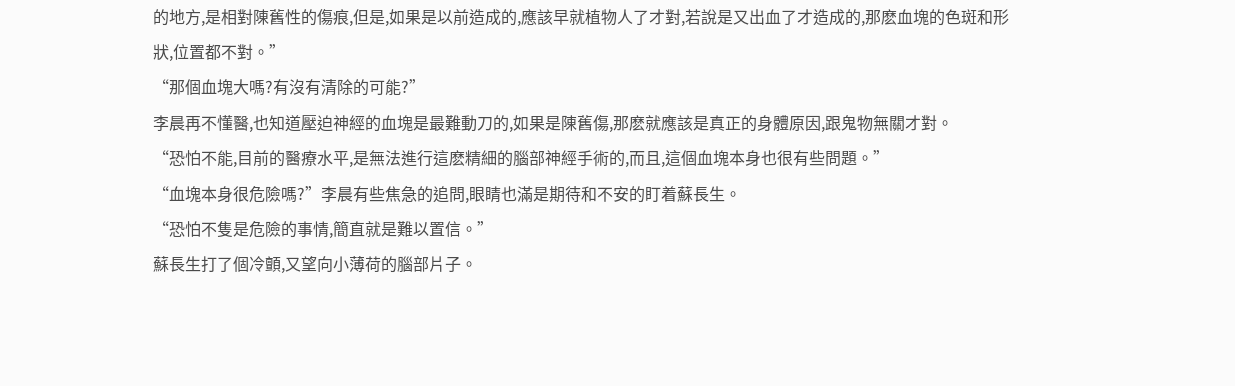的地方,是相對陳舊性的傷痕,但是,如果是以前造成的,應該早就植物人了才對,若說是又出血了才造成的,那麽血塊的色斑和形狀,位置都不對。”
“那個血塊大嗎?有沒有清除的可能?”
李晨再不懂醫,也知道壓迫神經的血塊是最難動刀的,如果是陳舊傷,那麽就應該是真正的身體原因,跟鬼物無關才對。
“恐怕不能,目前的醫療水平,是無法進行這麽精細的腦部神經手術的,而且,這個血塊本身也很有些問題。”
“血塊本身很危險嗎?”李晨有些焦急的追問,眼睛也滿是期待和不安的盯着蘇長生。
“恐怕不隻是危險的事情,簡直就是難以置信。”
蘇長生打了個冷顫,又望向小薄荷的腦部片子。